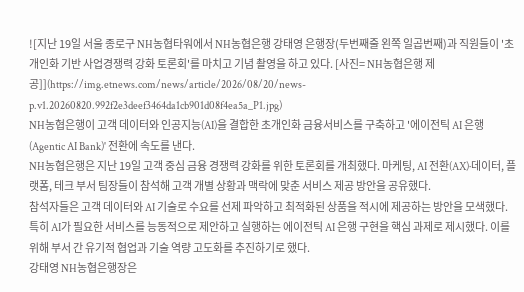![지난 19일 서울 종로구 NH농협타워에서 NH농협은행 강태영 은행장(두번째줄 왼쪽 일곱번째)과 직원들이 '초개인화 기반 사업경쟁력 강화 토론회'를 마치고 기념 촬영을 하고 있다. [사진= NH농협은행 제공]](https://img.etnews.com/news/article/2026/08/20/news-p.v1.20260820.992f2e3deef3464da1cb901d08f4ea5a_P1.jpg)
NH농협은행이 고객 데이터와 인공지능(AI)을 결합한 초개인화 금융서비스를 구축하고 '에이전틱 AI 은행(Agentic AI Bank)' 전환에 속도를 낸다.
NH농협은행은 지난 19일 고객 중심 금융 경쟁력 강화를 위한 토론회를 개최했다. 마케팅, AI 전환(AX)·데이터, 플랫폼, 테크 부서 팀장들이 참석해 고객 개별 상황과 맥락에 맞춘 서비스 제공 방안을 공유했다.
참석자들은 고객 데이터와 AI 기술로 수요를 선제 파악하고 최적화된 상품을 적시에 제공하는 방안을 모색했다. 특히 AI가 필요한 서비스를 능동적으로 제안하고 실행하는 에이전틱 AI 은행 구현을 핵심 과제로 제시했다. 이를 위해 부서 간 유기적 협업과 기술 역량 고도화를 추진하기로 했다.
강태영 NH농협은행장은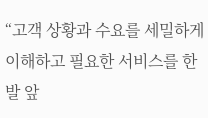“고객 상황과 수요를 세밀하게 이해하고 필요한 서비스를 한발 앞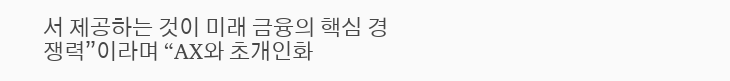서 제공하는 것이 미래 금융의 핵심 경쟁력”이라며 “AX와 초개인화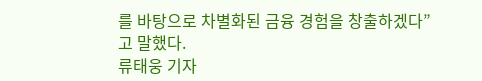를 바탕으로 차별화된 금융 경험을 창출하겠다”고 말했다.
류태웅 기자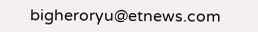bigheroryu@etnews.com